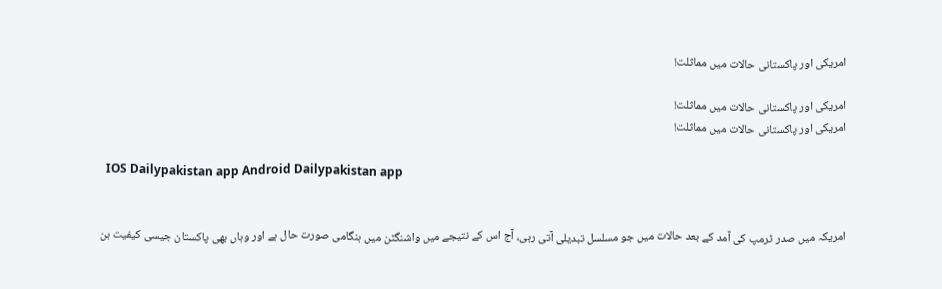امریکی اور پاکستانی حالات میں مماثلت!

امریکی اور پاکستانی حالات میں مماثلت!
امریکی اور پاکستانی حالات میں مماثلت!

  IOS Dailypakistan app Android Dailypakistan app


امریکہ میں صدر ٹرمپ کی آمد کے بعد حالات میں جو مسلسل تبدیلی آتی رہی، آج اس کے نتیجے میں واشنگٹن میں ہنگامی صورت حال ہے اور وہاں بھی پاکستان جیسی کیفیت بن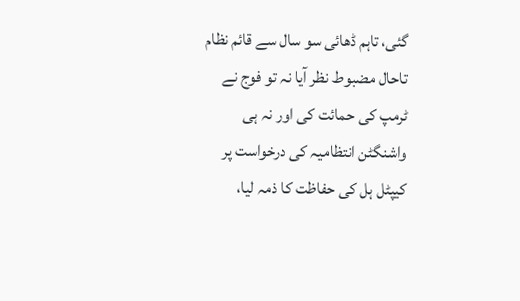گئی، تاہم ڈھائی سو سال سے قائم نظام تاحال مضبوط نظر آیا نہ تو فوج نے ٹرمپ کی حمائت کی اور نہ ہی واشنگٹن انتظامیہ کی درخواست پر کیپٹل ہل کی حفاظت کا ذمہ لیا،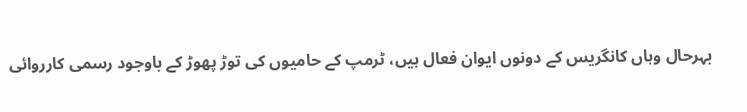بہرحال وہاں کانگریس کے دونوں ایوان فعال ہیں، ٹرمپ کے حامیوں کی توڑ پھوڑ کے باوجود رسمی کارروائی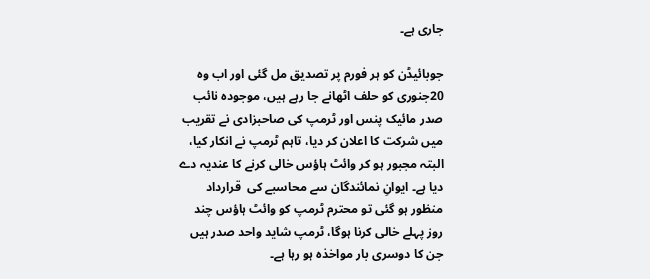جاری ہے۔

جوبائیڈن کو ہر فورم پر تصدیق مل گئی اور اب وہ 20جنوری کو حلف اٹھانے جا رہے ہیں، موجودہ نائب صدر مائیک پنس اور ٹرمپ کی صاحبزادی نے تقریب میں شرکت کا اعلان کر دیا، تاہم ٹرمپ نے انکار کیا، البتہ مجبور ہو کر وائٹ ہاؤس خالی کرنے کا عندیہ دے دیا ہے۔ ایوانِ نمائندگان سے محاسبے کی  قرارداد منظور ہو گئی تو محترم ٹرمپ کو وائٹ ہاؤس چند روز پہلے خالی کرنا ہوگا، ٹرمپ شاید واحد صدر ہیں جن کا دوسری بار مواخذہ ہو رہا ہے۔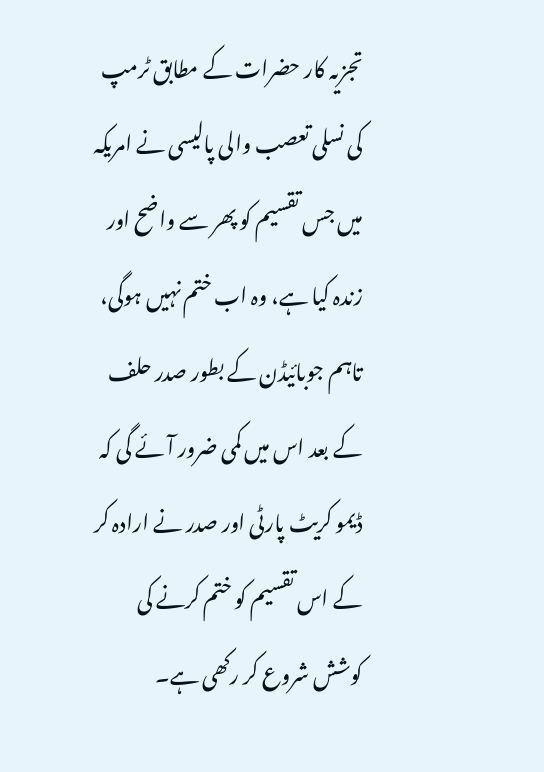تجزیہ کار حضرات کے مطابق ٹرمپ کی نسلی تعصب والی پالیسی نے امریکہ میں جس تقسیم کو پھر سے واضح اور زندہ کیا ہے، وہ اب ختم نہیں ہوگی، تاہم جوبائیڈن کے بطور صدر حلف کے بعد اس میں کمی ضرور آئے گی کہ ڈیمو کریٹ پارٹی اور صدر نے ارادہ کر کے اس تقسیم کو ختم کرنے کی کوشش شروع کر رکھی ہے۔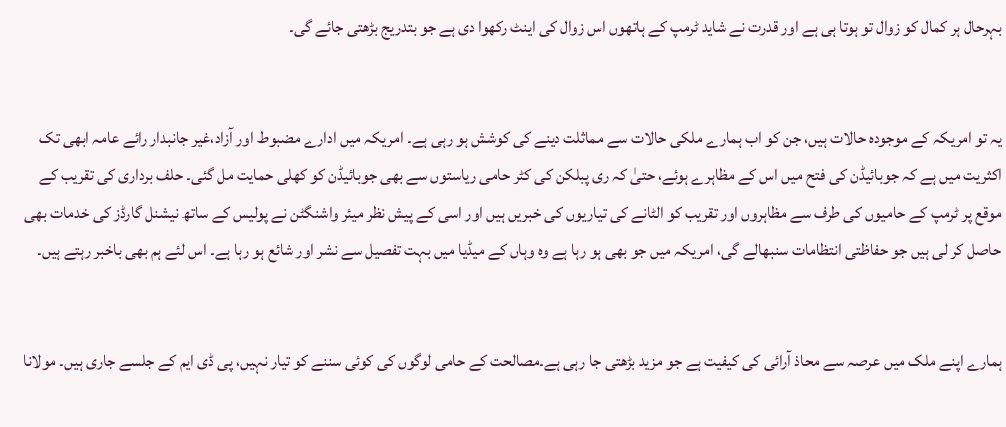بہرحال ہر کمال کو زوال تو ہوتا ہی ہے اور قدرت نے شاید ٹرمپ کے ہاتھوں اس زوال کی اینٹ رکھوا دی ہے جو بتدریج بڑھتی جائے گی۔


یہ تو امریکہ کے موجودہ حالات ہیں، جن کو اب ہمارے ملکی حالات سے مماثلت دینے کی کوشش ہو رہی ہے۔ امریکہ میں ادارے مضبوط اور آزاد،غیر جانبدار رائے عامہ ابھی تک اکثریت میں ہے کہ جوبائیڈن کی فتح میں اس کے مظاہرے ہوئے، حتیٰ کہ ری پبلکن کی کٹر حامی ریاستوں سے بھی جوبائیڈن کو کھلی حمایت مل گئی۔ حلف برداری کی تقریب کے موقع پر ٹرمپ کے حامیوں کی طرف سے مظاہروں اور تقریب کو الٹانے کی تیاریوں کی خبریں ہیں اور اسی کے پیش نظر میئر واشنگٹن نے پولیس کے ساتھ نیشنل گارڈز کی خدمات بھی حاصل کر لی ہیں جو حفاظتی انتظامات سنبھالے گی، امریکہ میں جو بھی ہو رہا ہے وہ وہاں کے میڈیا میں بہت تفصیل سے نشر اور شائع ہو رہا ہے۔ اس لئے ہم بھی باخبر رہتے ہیں۔


ہمارے اپنے ملک میں عرصہ سے محاذ آرائی کی کیفیت ہے جو مزید بڑھتی جا رہی ہے۔مصالحت کے حامی لوگوں کی کوئی سننے کو تیار نہیں، پی ڈی ایم کے جلسے جاری ہیں۔ مولانا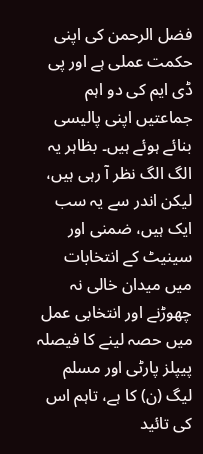فضل الرحمن کی اپنی حکمت عملی ہے اور پی ڈی ایم کی دو اہم جماعتیں اپنی پالیسی بنائے ہوئے ہیں۔ بظاہر یہ الگ الگ نظر آ رہی ہیں، لیکن اندر سے یہ سب ایک ہیں، ضمنی اور سینیٹ کے انتخابات میں میدان خالی نہ چھوڑنے اور انتخابی عمل میں حصہ لینے کا فیصلہ پیپلز پارٹی اور مسلم لیگ (ن) کا ہے، تاہم اس کی تائید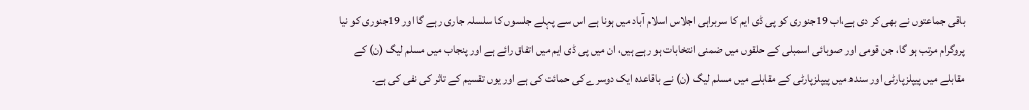باقی جماعتوں نے بھی کر دی ہے،اب 19جنوری کو پی ڈی ایم کا سربراہی اجلاس اسلام آباد میں ہونا ہے اس سے پہلے جلسوں کا سلسلہ جاری رہے گا اور 19جنوری کو نیا پروگرام مرتب ہو گا، جن قومی اور صوبائی اسمبلی کے حلقوں میں ضمنی انتخابات ہو رہے ہیں، ان میں پی ڈی ایم میں اتفاق رائے ہے اور پنجاب میں مسلم لیگ (ن) کے مقابلے میں پیپلزپارٹی اور سندھ میں پیپلزپارٹی کے مقابلے میں مسلم لیگ (ن) نے باقاعدہ ایک دوسرے کی حمائت کی ہے اور یوں تقسیم کے تاثر کی نفی کی ہے۔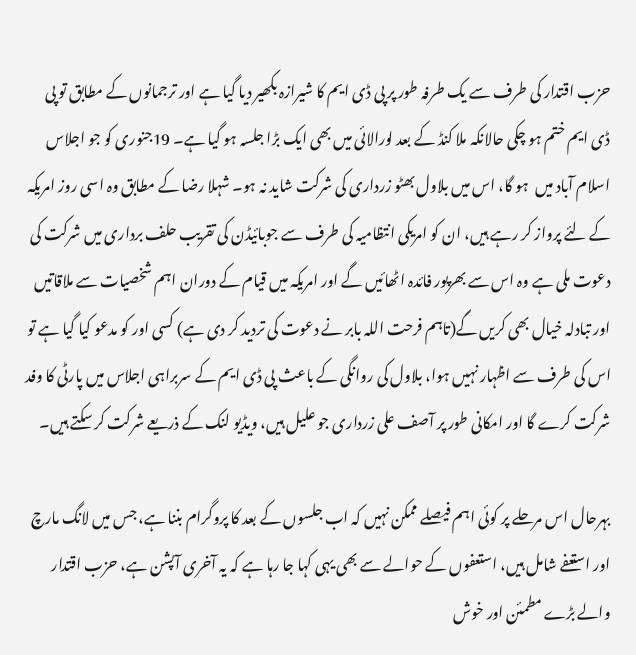حزب اقتدار کی طرف سے یک طرفہ طور پر پی ڈی ایم کا شیرازہ بکھیر دیا گیا ہے اور ترجمانوں کے مطابق تو پی ڈی ایم ختم ہو چکی حالانکہ ملا کنڈ کے بعد لورالائی میں بھی ایک بڑا جلسہ ہو گیا ہے۔ 19جنوری کو جو اجلاس اسلام آباد میں  ہو گا، اس میں بلاول بھٹو زرداری کی شرکت شاید نہ ہو۔ شہلا رضا کے مطابق وہ اسی روز امریکہ کے لئے پرواز کر رہے ہیں، ان کو امریکی انتظامیہ کی طرف سے جوبائیڈن کی تقریب حلف برداری میں شرکت کی دعوت ملی ہے وہ اس سے بھرپور فائدہ اٹھائیں گے اور امریکہ میں قیام کے دوران اہم شخصیات سے ملاقاتیں اور تبادلہ خیال بھی کریں گے(تاہم فرحت اللہ بابر نے دعوت کی تردید کر دی ہے) کسی اور کو مدعو کیا گیا ہے تو اس کی طرف سے اظہار نہیں ہوا، بلاول کی روانگی کے باعث پی ڈی ایم کے سربراہی اجلاس میں پارٹی کا وفد شرکت کرے گا اور امکانی طور پر آصف علی زرداری جو علیل ہیں، ویڈیو لنک کے ذریعے شرکت کر سکتے ہیں۔

بہرحال اس مرحلے پر کوئی اہم فیصلے ممکن نہیں کہ اب جلسوں کے بعد کا پروگرام بننا ہے، جس میں لانگ مارچ اور استعفے شامل ہیں، استعفوں کے حوالے سے بھی یہی کہا جا رہا ہے کہ یہ آخری آپشن ہے، حزب اقتدار والے بڑے مطمئن اور خوش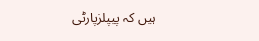ہیں کہ پیپلزپارٹی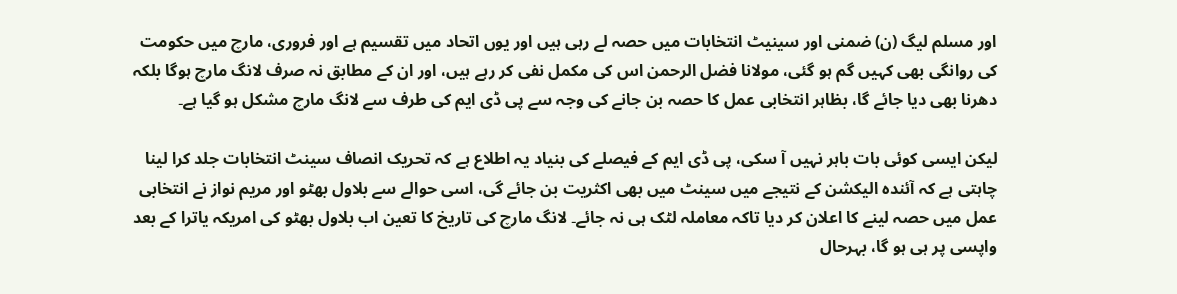اور مسلم لیگ (ن) ضمنی اور سینیٹ انتخابات میں حصہ لے رہی ہیں اور یوں اتحاد میں تقسیم ہے اور فروری، مارچ میں حکومت کی روانگی بھی کہیں گم ہو گئی، مولانا فضل الرحمن اس کی مکمل نفی کر رہے ہیں، اور ان کے مطابق نہ صرف لانگ مارچ ہوگا بلکہ دھرنا بھی دیا جائے گا، بظاہر انتخابی عمل کا حصہ بن جانے کی وجہ سے پی ڈی ایم کی طرف سے لانگ مارچ مشکل ہو گیا ہے۔

لیکن ایسی کوئی بات باہر نہیں آ سکی، پی ڈی ایم کے فیصلے کی بنیاد یہ اطلاع ہے کہ تحریک انصاف سینٹ انتخابات جلد کرا لینا چاہتی ہے کہ آئندہ الیکشن کے نتیجے میں سینٹ میں بھی اکثریت بن جائے گی، اسی حوالے سے بلاول بھٹو اور مریم نواز نے انتخابی عمل میں حصہ لینے کا اعلان کر دیا تاکہ معاملہ لٹک ہی نہ جائے۔ لانگ مارچ کی تاریخ کا تعین اب بلاول بھٹو کی امریکہ یاترا کے بعد واپسی پر ہی ہو گا، بہرحال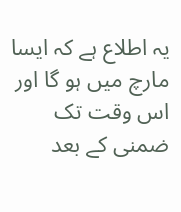یہ اطلاع ہے کہ ایسا مارچ میں ہو گا اور اس وقت تک ضمنی کے بعد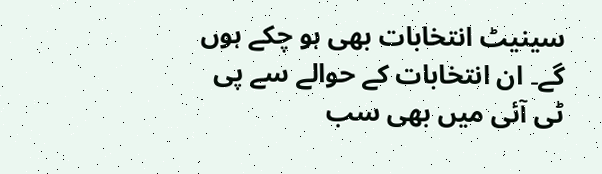سینیٹ انتخابات بھی ہو چکے ہوں گے۔ ان انتخابات کے حوالے سے پی ٹی آئی میں بھی سب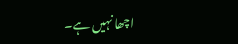اچھا نہیں ہے۔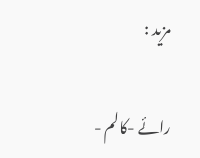مزید :

رائے -کالم -